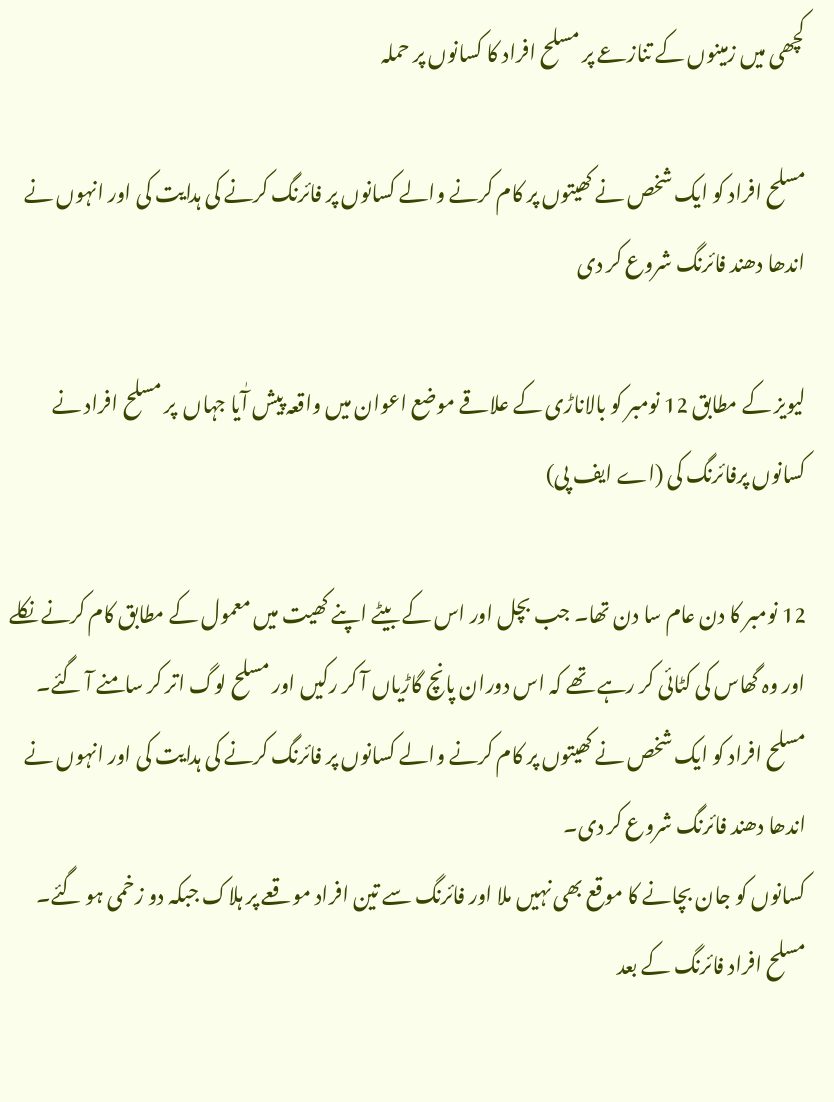کچھی میں زمینوں کے تنازعے پر مسلح افراد کا کسانوں پر حملہ

مسلح افراد کو ایک شخص نے کھیتوں پر کام کرنے والے کسانوں پر فائرنگ کرنے کی ہدایت کی اور انہوں نے اندھا دھند فائرنگ شروع کر دی

لیویز کے مطابق 12 نومبر کو بالاناڑی کے علاقے موضع اعوان میں واقعہ پیش آٰیا جہاں  پر مسلح افراد نے کسانوں پرفائرنگ کی (اے ایف پی)

12 نومبر کا دن عام سا دن تھا۔ جب بچل اور اس کے بیٹے اپنے کھیت میں معمول کے مطابق کام کرنے نکلے اور وہ گھاس کی کٹائی کر رہے تھے کہ اس دوران پانچ گاڑیاں آ کر رکیں اور مسلح لوگ اتر کر سامنے آ گئے۔
مسلح افراد کو ایک شخص نے کھیتوں پر کام کرنے والے کسانوں پر فائرنگ کرنے کی ہدایت کی اور انہوں نے اندھا دھند فائرنگ شروع کر دی۔
کسانوں کو جان بچانے کا موقع بھی نہیں ملا اور فائرنگ سے تین افراد موقعے پر ہلاک جبکہ دو زخمی ہو گئے۔ مسلح افراد فائرنگ کے بعد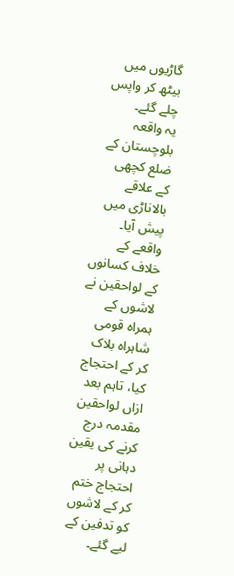گاڑیوں میں بیٹھ کر واپس چلے گئے۔
یہ واقعہ بلوچستان کے ضلع کچھی کے علاقے بالاناڑی میں پیش آیا۔ واقعے کے خلاف کسانوں کے لواحقین نے لاشوں کے ہمراہ قومی شاہراہ بلاک کر کے احتجاج کیا، تاہم بعد ازاں لواحقین مقدمہ درج کرنے کی یقین دہانی پر احتجاج ختم کر کے لاشوں کو تدفین کے لیے گئے۔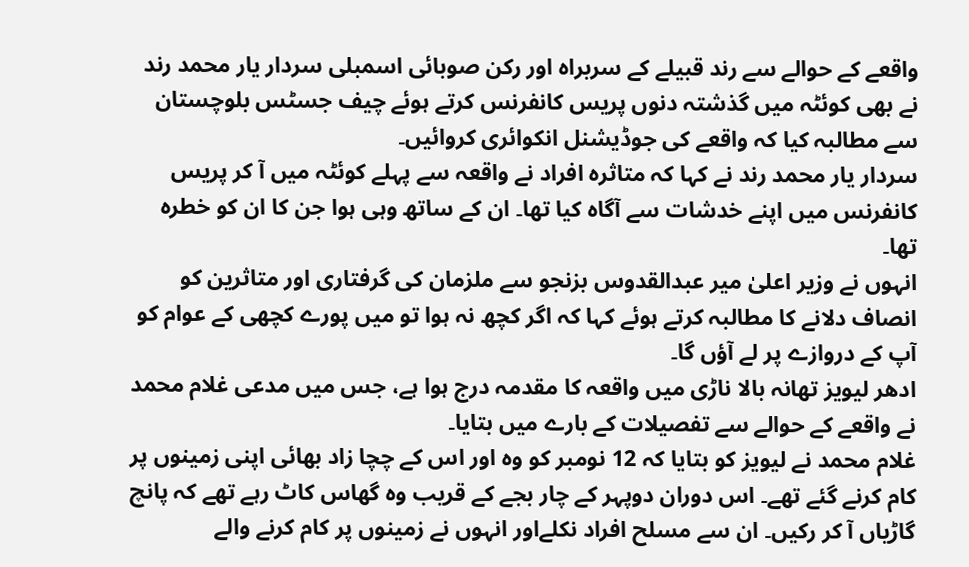واقعے کے حوالے سے رند قبیلے کے سربراہ اور رکن صوبائی اسمبلی سردار یار محمد رند نے بھی کوئٹہ میں گذشتہ دنوں پریس کانفرنس کرتے ہوئے چیف جسٹس بلوچستان سے مطالبہ کیا کہ واقعے کی جوڈیشنل انکوائری کروائیں۔
سردار یار محمد رند نے کہا کہ متاثرہ افراد نے واقعہ سے پہلے کوئٹہ میں آ کر پریس کانفرنس میں اپنے خدشات سے آگاہ کیا تھا۔ ان کے ساتھ وہی ہوا جن کا ان کو خطرہ تھا۔
انہوں نے وزیر اعلیٰ میر عبدالقدوس بزنجو سے ملزمان کی گرفتاری اور متاثرین کو انصاف دلانے کا مطالبہ کرتے ہوئے کہا کہ اگر کچھ نہ ہوا تو میں پورے کچھی کے عوام کو آپ کے دروازے پر لے آؤں گا۔
ادھر لیویز تھانہ بالا ناڑی میں واقعہ کا مقدمہ درج ہوا ہے، جس میں مدعی غلام محمد نے واقعے کے حوالے سے تفصیلات کے بارے میں بتایا۔
غلام محمد نے لیویز کو بتایا کہ 12 نومبر کو وہ اور اس کے چچا زاد بھائی اپنی زمینوں پر کام کرنے گئے تھے۔ اس دوران دوپہر کے چار بجے کے قریب وہ گھاس کاٹ رہے تھے کہ پانچ گاڑیاں آ کر رکیں۔ ان سے مسلح افراد نکلےاور انہوں نے زمینوں پر کام کرنے والے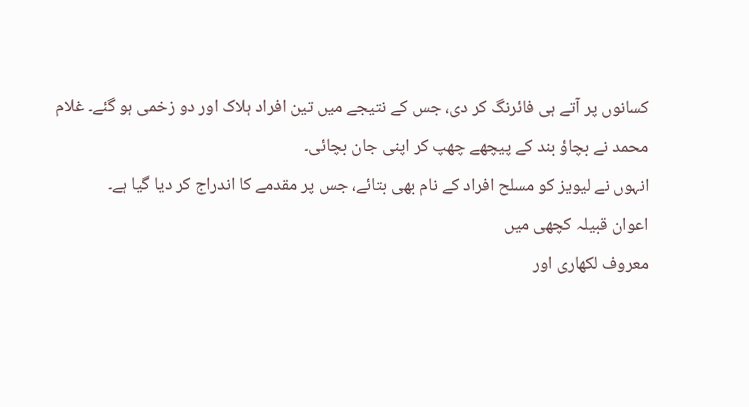کسانوں پر آتے ہی فائرنگ کر دی، جس کے نتیجے میں تین افراد ہلاک اور دو زخمی ہو گئے۔ غلام محمد نے بچاؤ بند کے پیچھے چھپ کر اپنی جان بچائی۔
انہوں نے لیویز کو مسلح افراد کے نام بھی بتائے، جس پر مقدمے کا اندراج کر دیا گیا ہے۔
اعوان قبیلہ کچھی میں
معروف لکھاری اور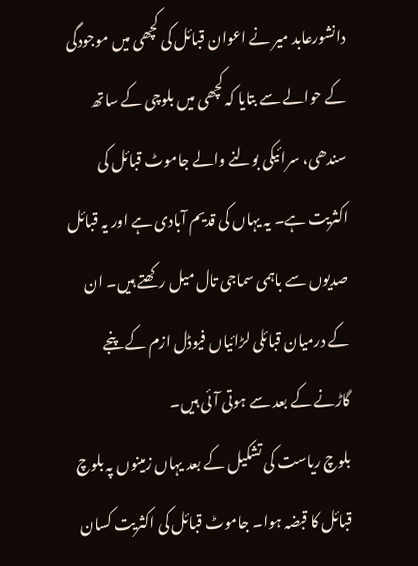دانشورعابد میر نے اعوان قبائل کی کچھی میں موجودگی کے حوالے سے بتایا کہ کچھی میں بلوچی کے ساتھ سندھی، سرائیکی بولنے والے جاموٹ قبائل کی اکثریت ہے۔ یہ یہاں کی قدیم آبادی ہے اور یہ قبائل صدیوں سے باہمی سماجی تال میل رکھتے ہیں۔ ان کے درمیان قبائلی لڑائیاں فیوڈل ازم کے پنجے گاڑنے کے بعد سے ہوتی آئی ہیں۔
بلوچ ریاست کی تشکیل کے بعد یہاں زمینوں پہ بلوچ قبائل کا قبضہ ہوا۔ جاموٹ قبائل کی اکثریت کسان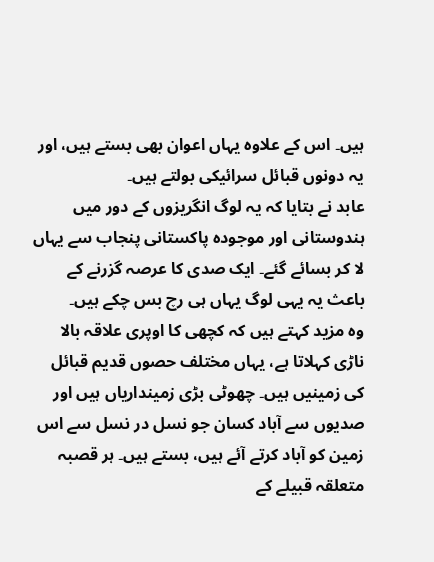ہیں۔ اس کے علاوہ یہاں اعوان بھی بستے ہیں، اور یہ دونوں قبائل سرائیکی بولتے ہیں۔
عابد نے بتایا کہ یہ لوگ انگریزوں کے دور میں ہندوستانی اور موجودہ پاکستانی پنجاب سے یہاں لا کر بسائے گئے۔ ایک صدی کا عرصہ گزرنے کے باعث یہ یہی لوگ یہاں ہی رچ بس چکے ہیں۔
وہ مزید کہتے ہیں کہ کچھی کا اوپری علاقہ بالا ناڑی کہلاتا ہے، یہاں مختلف حصوں قدیم قبائل کی زمینیں ہیں۔ چھوٹی بڑی زمینداریاں ہیں اور صدیوں سے آباد کسان جو نسل در نسل سے اس زمین کو آباد کرتے آئے ہیں، بستے ہیں۔ ہر قصبہ متعلقہ قبیلے کے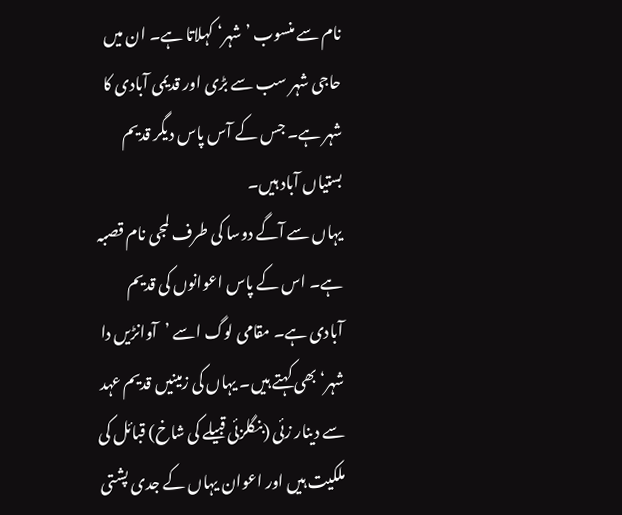نام سے منسوب ’شہر‘ کہلاتا ہے۔ ان میں حاجی شہر سب سے بڑی اور قدیمی آبادی کا شہر ہے۔ جس کے آس پاس دیگر قدیم بستیاں آباد ہیں۔
یہاں سے آگے دوسا کی طرف لمجی نام قصبہ ہے۔ اس کے پاس اعوانوں کی قدیم آبادی ہے۔ مقامی لوگ اسے ’آوانڑیں دا شہر‘ بھی کہتے ہیں۔ یہاں کی زمینیں قدیم عہد سے دینار زئی (بنگلزئی قبیلے کی شاخ) قبائل کی ملکیت ہیں اور اعوان یہاں کے جدی پشتی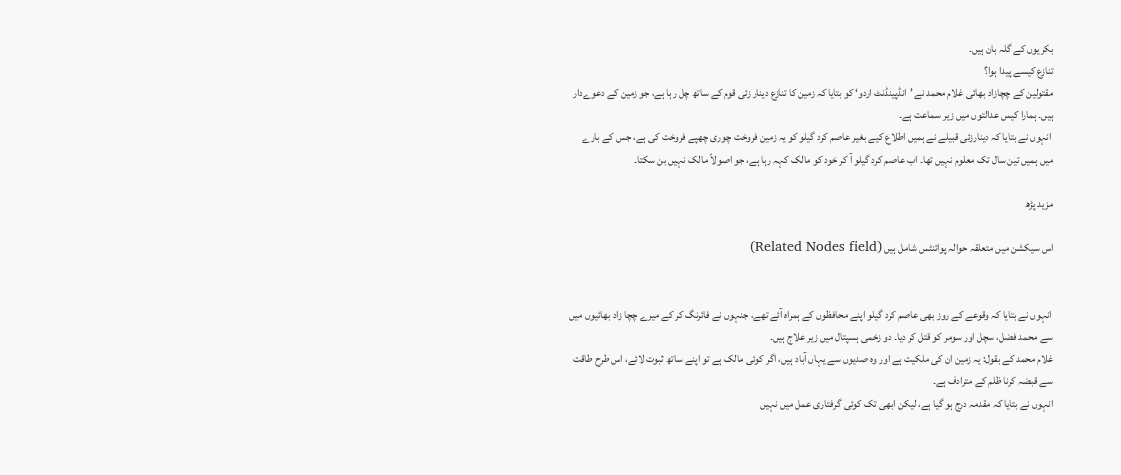بکریوں کے گلہ بان ہیں۔
تنازع کیسے پیدا ہوا؟
مقتولین کے چچازاد بھائی غلام محمد نے ’انڈپینڈنٹ اردو‘ کو بتایا کہ زمین کا تنازع دینار زئی قوم کے ساتھ چل رہا ہے، جو زمین کے دعوےدار ہیں۔ ہمارا کیس عدالتوں میں زیر سماعت ہے۔
 انہوں نے بتایا کہ دینارزئی قبیلے نے ہمیں اطلاع کیے بغیر عاصم کرد گیلو کو یہ زمین فروخت چوری چھپے فروخت کی ہے، جس کے بارے میں ہمیں تین سال تک معلوم نہیں تھا۔ اب عاصم کرد گیلو آ کر خود کو مالک کہہ رہا ہے، جو اصولاً مالک نہیں بن سکتا۔

مزید پڑھ

اس سیکشن میں متعلقہ حوالہ پوائنٹس شامل ہیں (Related Nodes field)


 انہوں نے بتایا کہ وقوعے کے روز بھی عاصم کرد گیلو اپنے محافظوں کے ہمراہ آئے تھے، جنہوں نے فائرنگ کر کے میرے چچا زاد بھائیوں میں سے محمد فضل، سچل اور سومر کو قتل کر دیا۔ دو زخمی ہسپتال میں زیر علاج ہیں۔
غلام محمد کے بقول: یہ زمین ان کی ملکیت ہے اور وہ صدیوں سے یہاں آباد ہیں، اگر کوئی مالک ہے تو اپنے ساتھ ثبوت لائے، اس طرح طاقت سے قبضہ کرنا ظلم کے مترادف ہے۔
انہوں نے بتایا کہ مقدمہ درج ہو گیا ہے، لیکن ابھی تک کوئی گرفتاری عمل میں نہیں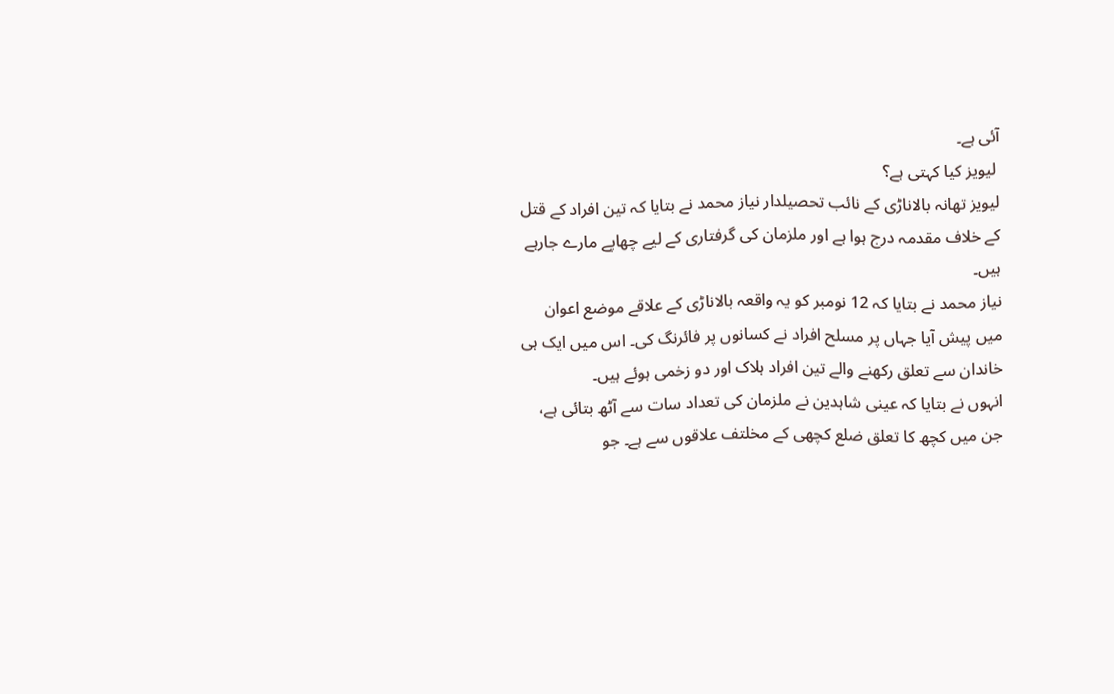آئی ہے۔
 لیویز کیا کہتی ہے؟
لیویز تھانہ بالاناڑی کے نائب تحصیلدار نیاز محمد نے بتایا کہ تین افراد کے قتل کے خلاف مقدمہ درج ہوا ہے اور ملزمان کی گرفتاری کے لیے چھاپے مارے جارہے ہیں۔
نیاز محمد نے بتایا کہ 12 نومبر کو یہ واقعہ بالاناڑی کے علاقے موضع اعوان میں پیش آیا جہاں پر مسلح افراد نے کسانوں پر فائرنگ کی۔ اس میں ایک ہی خاندان سے تعلق رکھنے والے تین افراد ہلاک اور دو زخمی ہوئے ہیں۔
انہوں نے بتایا کہ عینی شاہدین نے ملزمان کی تعداد سات سے آٹھ بتائی ہے، جن میں کچھ کا تعلق ضلع کچھی کے مخلتف علاقوں سے ہے۔ جو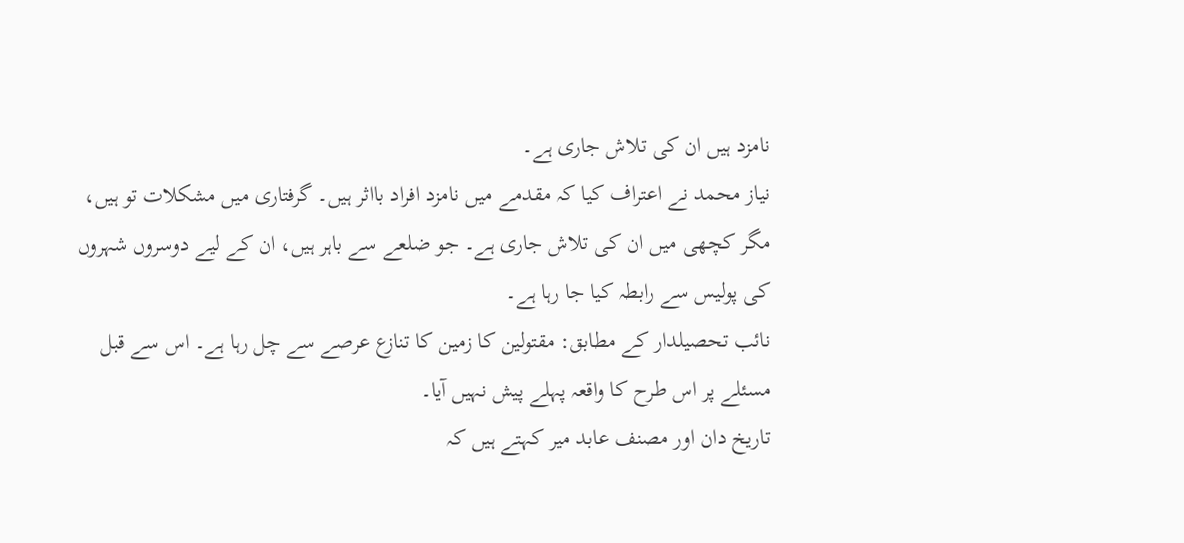نامزد ہیں ان کی تلاش جاری ہے۔
نیاز محمد نے اعتراف کیا کہ مقدمے میں نامزد افراد بااثر ہیں۔ گرفتاری میں مشکلات تو ہیں، مگر کچھی میں ان کی تلاش جاری ہے۔ جو ضلعے سے باہر ہیں، ان کے لیے دوسروں شہروں کی پولیس سے رابطہ کیا جا رہا ہے۔
نائب تحصیلدار کے مطابق: مقتولین کا زمین کا تنازع عرصے سے چل رہا ہے۔ اس سے قبل مسئلے پر اس طرح کا واقعہ پہلے پیش نہیں آیا۔
تاریخ دان اور مصنف عابد میر کہتے ہیں کہ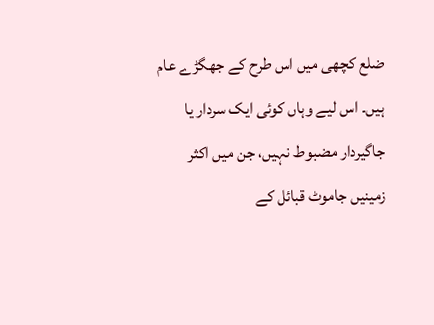ضلع کچھی میں اس طرح کے جھگڑے عام ہیں۔ اس لیے وہاں کوئی ایک سردار یا جاگیردار مضبوط نہیں، جن میں اکثر زمینیں جاموٹ قبائل کے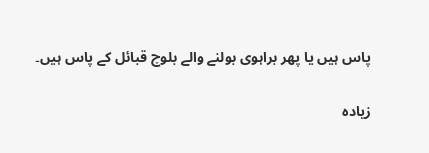پاس ہیں یا پھر براہوی بولنے والے بلوچ قبائل کے پاس ہیں۔

زیادہ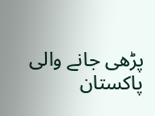پڑھی جانے والی پاکستان